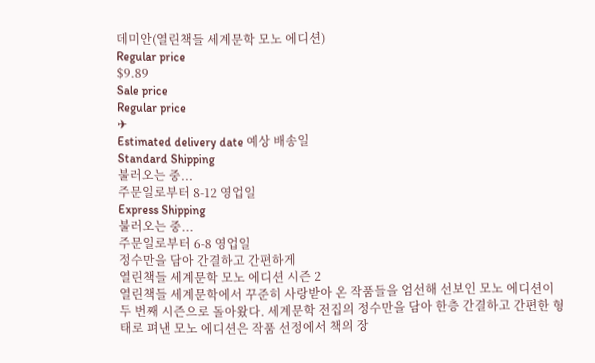데미안(열린책들 세계문학 모노 에디션)
Regular price
$9.89
Sale price
Regular price
✈
Estimated delivery date 예상 배송일
Standard Shipping
불러오는 중...
주문일로부터 8-12 영업일
Express Shipping
불러오는 중...
주문일로부터 6-8 영업일
정수만을 담아 간결하고 간편하게
열린책들 세계문학 모노 에디션 시즌 2
열린책들 세계문학에서 꾸준히 사랑받아 온 작품들을 엄선해 선보인 모노 에디션이 두 번째 시즌으로 돌아왔다. 세계문학 전집의 정수만을 담아 한층 간결하고 간편한 형태로 펴낸 모노 에디션은 작품 선정에서 책의 장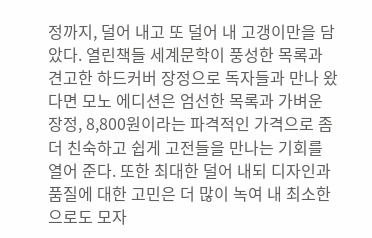정까지, 덜어 내고 또 덜어 내 고갱이만을 담았다. 열린책들 세계문학이 풍성한 목록과 견고한 하드커버 장정으로 독자들과 만나 왔다면 모노 에디션은 엄선한 목록과 가벼운 장정, 8,800원이라는 파격적인 가격으로 좀 더 친숙하고 쉽게 고전들을 만나는 기회를 열어 준다. 또한 최대한 덜어 내되 디자인과 품질에 대한 고민은 더 많이 녹여 내 최소한으로도 모자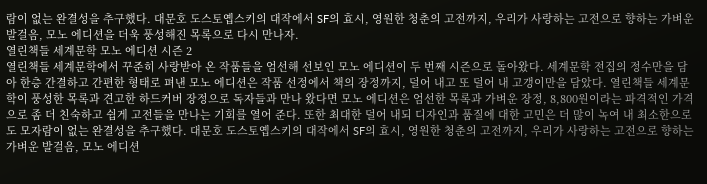람이 없는 완결성을 추구했다. 대문호 도스토옙스키의 대작에서 SF의 효시, 영원한 청춘의 고전까지, 우리가 사랑하는 고전으로 향하는 가벼운 발걸음, 모노 에디션을 더욱 풍성해진 목록으로 다시 만나자.
열린책들 세계문학 모노 에디션 시즌 2
열린책들 세계문학에서 꾸준히 사랑받아 온 작품들을 엄선해 선보인 모노 에디션이 두 번째 시즌으로 돌아왔다. 세계문학 전집의 정수만을 담아 한층 간결하고 간편한 형태로 펴낸 모노 에디션은 작품 선정에서 책의 장정까지, 덜어 내고 또 덜어 내 고갱이만을 담았다. 열린책들 세계문학이 풍성한 목록과 견고한 하드커버 장정으로 독자들과 만나 왔다면 모노 에디션은 엄선한 목록과 가벼운 장정, 8,800원이라는 파격적인 가격으로 좀 더 친숙하고 쉽게 고전들을 만나는 기회를 열어 준다. 또한 최대한 덜어 내되 디자인과 품질에 대한 고민은 더 많이 녹여 내 최소한으로도 모자람이 없는 완결성을 추구했다. 대문호 도스토옙스키의 대작에서 SF의 효시, 영원한 청춘의 고전까지, 우리가 사랑하는 고전으로 향하는 가벼운 발걸음, 모노 에디션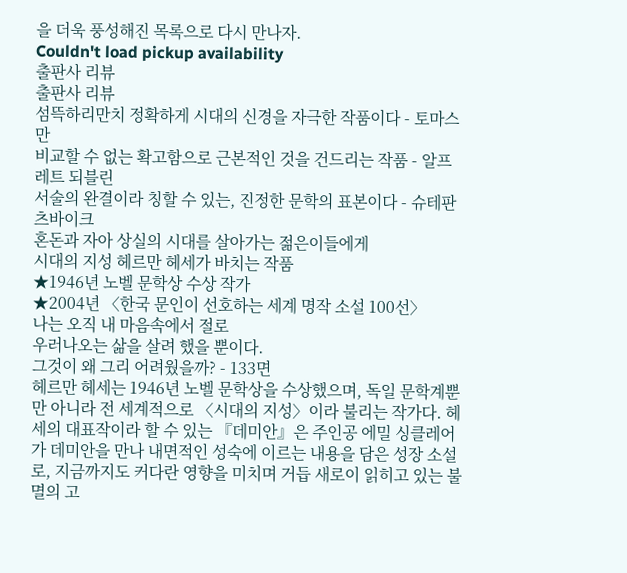을 더욱 풍성해진 목록으로 다시 만나자.
Couldn't load pickup availability
출판사 리뷰
출판사 리뷰
섬뜩하리만치 정확하게 시대의 신경을 자극한 작품이다 - 토마스 만
비교할 수 없는 확고함으로 근본적인 것을 건드리는 작품 - 알프레트 되블린
서술의 완결이라 칭할 수 있는, 진정한 문학의 표본이다 - 슈테판 츠바이크
혼돈과 자아 상실의 시대를 살아가는 젊은이들에게
시대의 지성 헤르만 헤세가 바치는 작품
★1946년 노벨 문학상 수상 작가
★2004년 〈한국 문인이 선호하는 세계 명작 소설 100선〉
나는 오직 내 마음속에서 절로
우러나오는 삶을 살려 했을 뿐이다.
그것이 왜 그리 어려웠을까? - 133면
헤르만 헤세는 1946년 노벨 문학상을 수상했으며, 독일 문학계뿐만 아니라 전 세계적으로 〈시대의 지성〉이라 불리는 작가다. 헤세의 대표작이라 할 수 있는 『데미안』은 주인공 에밀 싱클레어가 데미안을 만나 내면적인 성숙에 이르는 내용을 담은 성장 소설로, 지금까지도 커다란 영향을 미치며 거듭 새로이 읽히고 있는 불멸의 고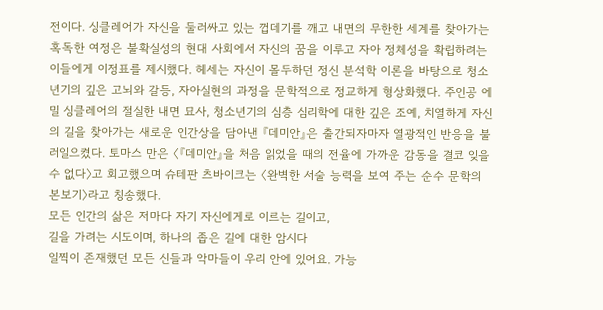전이다. 싱클레어가 자신을 둘러싸고 있는 껍데기를 깨고 내면의 무한한 세계를 찾아가는 혹독한 여정은 불확실성의 현대 사회에서 자신의 꿈을 이루고 자아 정체성을 확립하려는 이들에게 이정표를 제시했다. 헤세는 자신이 몰두하던 정신 분석학 이론을 바탕으로 청소년기의 깊은 고뇌와 갈등, 자아실현의 과정을 문학적으로 정교하게 형상화했다. 주인공 에밀 싱클레어의 절실한 내면 묘사, 청소년기의 심층 심리학에 대한 깊은 조예, 치열하게 자신의 길을 찾아가는 새로운 인간상을 담아낸 『데미안』은 출간되자마자 열광적인 반응을 불러일으켰다. 토마스 만은 〈『데미안』을 처음 읽었을 때의 전율에 가까운 감동을 결코 잊을 수 없다〉고 회고했으며 슈테판 츠바이크는 〈완벽한 서술 능력을 보여 주는 순수 문학의 본보기〉라고 칭송했다.
모든 인간의 삶은 저마다 자기 자신에게로 이르는 길이고,
길을 가려는 시도이며, 하나의 좁은 길에 대한 암시다
일찍이 존재했던 모든 신들과 악마들이 우리 안에 있어요. 가능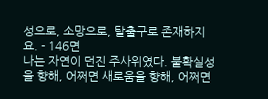성으로, 소망으로, 탈출구로 존재하지요. - 146면
나는 자연이 던진 주사위였다. 불확실성을 향해, 어쩌면 새로움을 향해, 어쩌면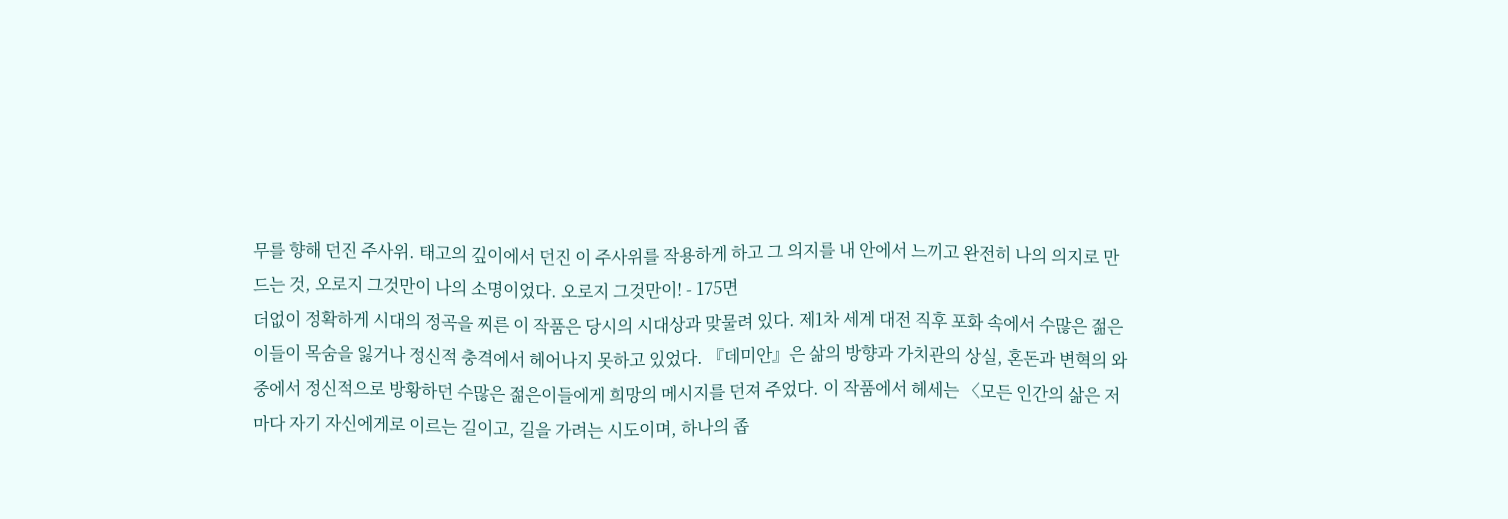무를 향해 던진 주사위. 태고의 깊이에서 던진 이 주사위를 작용하게 하고 그 의지를 내 안에서 느끼고 완전히 나의 의지로 만드는 것, 오로지 그것만이 나의 소명이었다. 오로지 그것만이! - 175면
더없이 정확하게 시대의 정곡을 찌른 이 작품은 당시의 시대상과 맞물려 있다. 제1차 세계 대전 직후 포화 속에서 수많은 젊은이들이 목숨을 잃거나 정신적 충격에서 헤어나지 못하고 있었다. 『데미안』은 삶의 방향과 가치관의 상실, 혼돈과 변혁의 와중에서 정신적으로 방황하던 수많은 젊은이들에게 희망의 메시지를 던져 주었다. 이 작품에서 헤세는 〈모든 인간의 삶은 저마다 자기 자신에게로 이르는 길이고, 길을 가려는 시도이며, 하나의 좁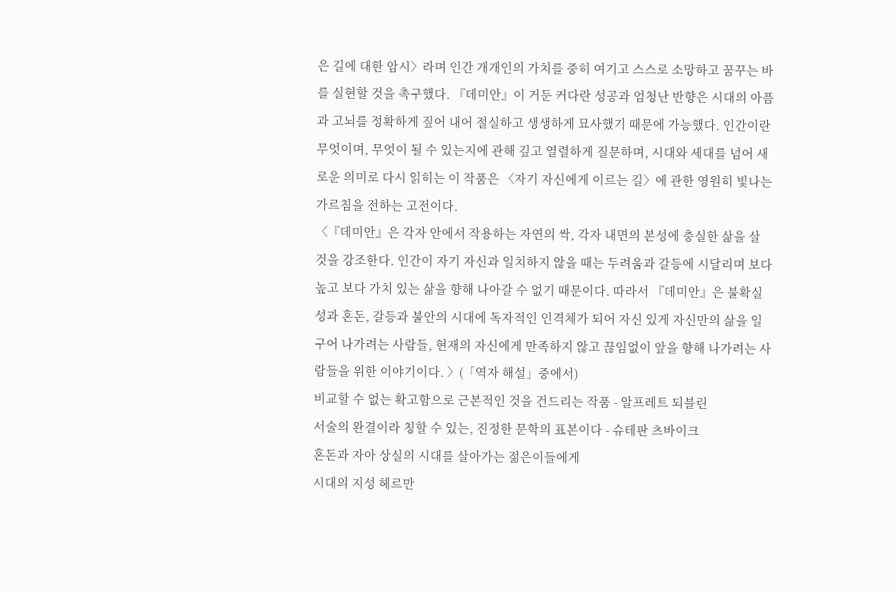은 길에 대한 암시〉라며 인간 개개인의 가치를 중히 여기고 스스로 소망하고 꿈꾸는 바를 실현할 것을 촉구했다. 『데미안』이 거둔 커다란 성공과 엄청난 반향은 시대의 아픔과 고뇌를 정확하게 짚어 내어 절실하고 생생하게 묘사했기 때문에 가능했다. 인간이란 무엇이며, 무엇이 될 수 있는지에 관해 깊고 열렬하게 질문하며, 시대와 세대를 넘어 새로운 의미로 다시 읽히는 이 작품은 〈자기 자신에게 이르는 길〉에 관한 영원히 빛나는 가르침을 전하는 고전이다.
〈『데미안』은 각자 안에서 작용하는 자연의 싹, 각자 내면의 본성에 충실한 삶을 살 것을 강조한다. 인간이 자기 자신과 일치하지 않을 때는 두려움과 갈등에 시달리며 보다 높고 보다 가치 있는 삶을 향해 나아갈 수 없기 때문이다. 따라서 『데미안』은 불확실성과 혼돈, 갈등과 불안의 시대에 독자적인 인격체가 되어 자신 있게 자신만의 삶을 일구어 나가려는 사람들, 현재의 자신에게 만족하지 않고 끊임없이 앞을 향해 나가려는 사람들을 위한 이야기이다. 〉(「역자 해설」중에서)
비교할 수 없는 확고함으로 근본적인 것을 건드리는 작품 - 알프레트 되블린
서술의 완결이라 칭할 수 있는, 진정한 문학의 표본이다 - 슈테판 츠바이크
혼돈과 자아 상실의 시대를 살아가는 젊은이들에게
시대의 지성 헤르만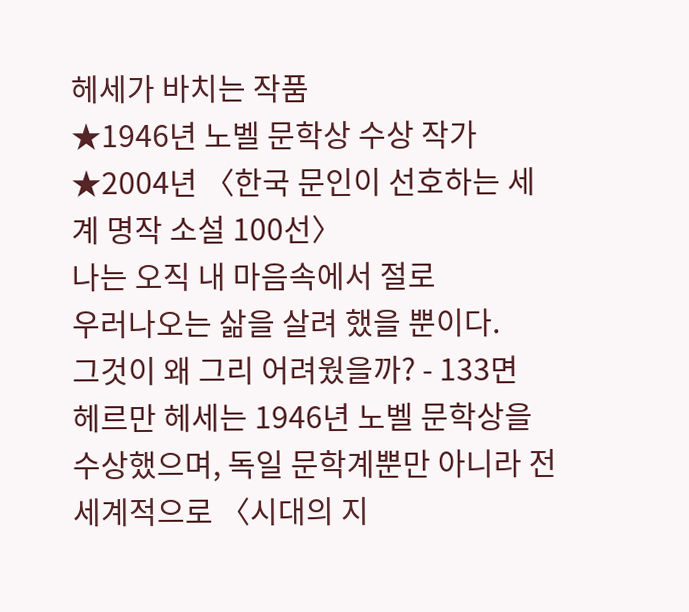헤세가 바치는 작품
★1946년 노벨 문학상 수상 작가
★2004년 〈한국 문인이 선호하는 세계 명작 소설 100선〉
나는 오직 내 마음속에서 절로
우러나오는 삶을 살려 했을 뿐이다.
그것이 왜 그리 어려웠을까? - 133면
헤르만 헤세는 1946년 노벨 문학상을 수상했으며, 독일 문학계뿐만 아니라 전 세계적으로 〈시대의 지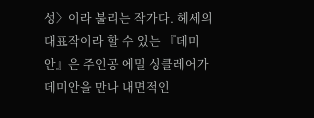성〉이라 불리는 작가다. 헤세의 대표작이라 할 수 있는 『데미안』은 주인공 에밀 싱클레어가 데미안을 만나 내면적인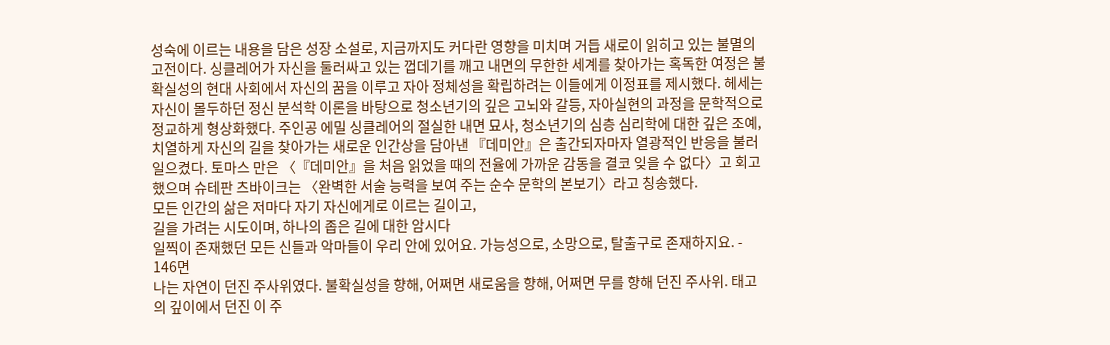성숙에 이르는 내용을 담은 성장 소설로, 지금까지도 커다란 영향을 미치며 거듭 새로이 읽히고 있는 불멸의 고전이다. 싱클레어가 자신을 둘러싸고 있는 껍데기를 깨고 내면의 무한한 세계를 찾아가는 혹독한 여정은 불확실성의 현대 사회에서 자신의 꿈을 이루고 자아 정체성을 확립하려는 이들에게 이정표를 제시했다. 헤세는 자신이 몰두하던 정신 분석학 이론을 바탕으로 청소년기의 깊은 고뇌와 갈등, 자아실현의 과정을 문학적으로 정교하게 형상화했다. 주인공 에밀 싱클레어의 절실한 내면 묘사, 청소년기의 심층 심리학에 대한 깊은 조예, 치열하게 자신의 길을 찾아가는 새로운 인간상을 담아낸 『데미안』은 출간되자마자 열광적인 반응을 불러일으켰다. 토마스 만은 〈『데미안』을 처음 읽었을 때의 전율에 가까운 감동을 결코 잊을 수 없다〉고 회고했으며 슈테판 츠바이크는 〈완벽한 서술 능력을 보여 주는 순수 문학의 본보기〉라고 칭송했다.
모든 인간의 삶은 저마다 자기 자신에게로 이르는 길이고,
길을 가려는 시도이며, 하나의 좁은 길에 대한 암시다
일찍이 존재했던 모든 신들과 악마들이 우리 안에 있어요. 가능성으로, 소망으로, 탈출구로 존재하지요. - 146면
나는 자연이 던진 주사위였다. 불확실성을 향해, 어쩌면 새로움을 향해, 어쩌면 무를 향해 던진 주사위. 태고의 깊이에서 던진 이 주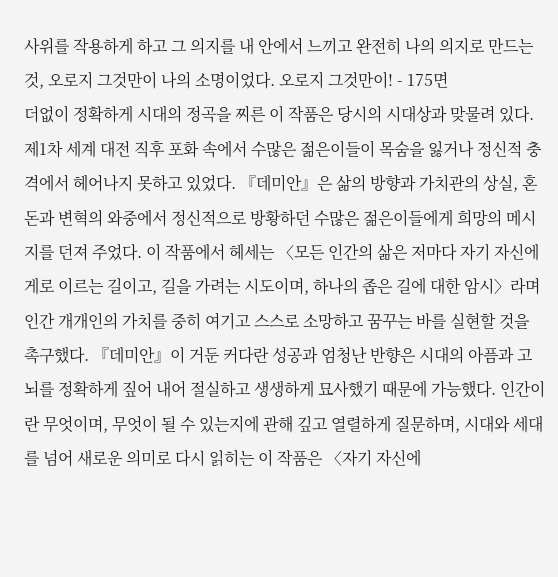사위를 작용하게 하고 그 의지를 내 안에서 느끼고 완전히 나의 의지로 만드는 것, 오로지 그것만이 나의 소명이었다. 오로지 그것만이! - 175면
더없이 정확하게 시대의 정곡을 찌른 이 작품은 당시의 시대상과 맞물려 있다. 제1차 세계 대전 직후 포화 속에서 수많은 젊은이들이 목숨을 잃거나 정신적 충격에서 헤어나지 못하고 있었다. 『데미안』은 삶의 방향과 가치관의 상실, 혼돈과 변혁의 와중에서 정신적으로 방황하던 수많은 젊은이들에게 희망의 메시지를 던져 주었다. 이 작품에서 헤세는 〈모든 인간의 삶은 저마다 자기 자신에게로 이르는 길이고, 길을 가려는 시도이며, 하나의 좁은 길에 대한 암시〉라며 인간 개개인의 가치를 중히 여기고 스스로 소망하고 꿈꾸는 바를 실현할 것을 촉구했다. 『데미안』이 거둔 커다란 성공과 엄청난 반향은 시대의 아픔과 고뇌를 정확하게 짚어 내어 절실하고 생생하게 묘사했기 때문에 가능했다. 인간이란 무엇이며, 무엇이 될 수 있는지에 관해 깊고 열렬하게 질문하며, 시대와 세대를 넘어 새로운 의미로 다시 읽히는 이 작품은 〈자기 자신에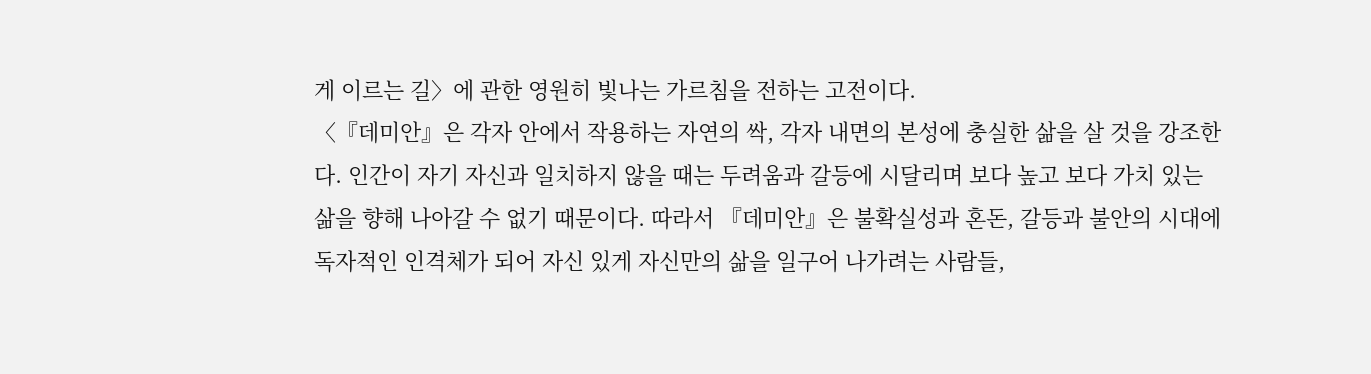게 이르는 길〉에 관한 영원히 빛나는 가르침을 전하는 고전이다.
〈『데미안』은 각자 안에서 작용하는 자연의 싹, 각자 내면의 본성에 충실한 삶을 살 것을 강조한다. 인간이 자기 자신과 일치하지 않을 때는 두려움과 갈등에 시달리며 보다 높고 보다 가치 있는 삶을 향해 나아갈 수 없기 때문이다. 따라서 『데미안』은 불확실성과 혼돈, 갈등과 불안의 시대에 독자적인 인격체가 되어 자신 있게 자신만의 삶을 일구어 나가려는 사람들,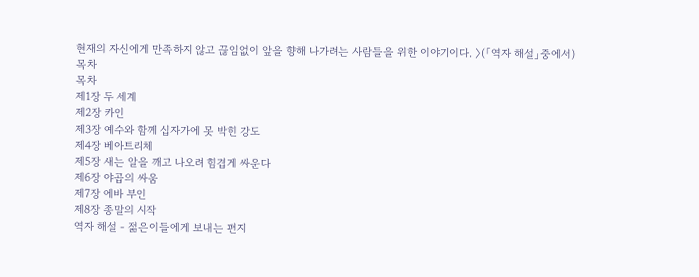현재의 자신에게 만족하지 않고 끊임없이 앞을 향해 나가려는 사람들을 위한 이야기이다. 〉(「역자 해설」중에서)
목차
목차
제1장 두 세계
제2장 카인
제3장 예수와 함께 십자가에 못 박힌 강도
제4장 베아트리체
제5장 새는 알을 깨고 나오려 힘겹게 싸운다
제6장 야곱의 싸움
제7장 에바 부인
제8장 종말의 시작
역자 해설 - 젊은이들에게 보내는 편지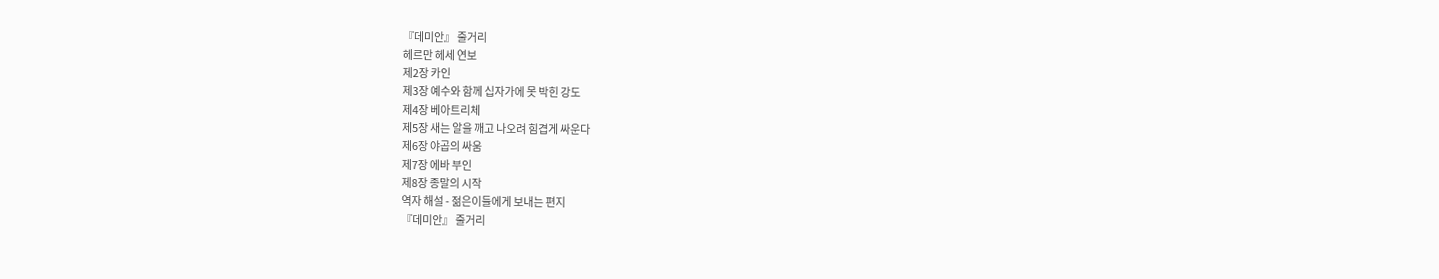『데미안』 줄거리
헤르만 헤세 연보
제2장 카인
제3장 예수와 함께 십자가에 못 박힌 강도
제4장 베아트리체
제5장 새는 알을 깨고 나오려 힘겹게 싸운다
제6장 야곱의 싸움
제7장 에바 부인
제8장 종말의 시작
역자 해설 - 젊은이들에게 보내는 편지
『데미안』 줄거리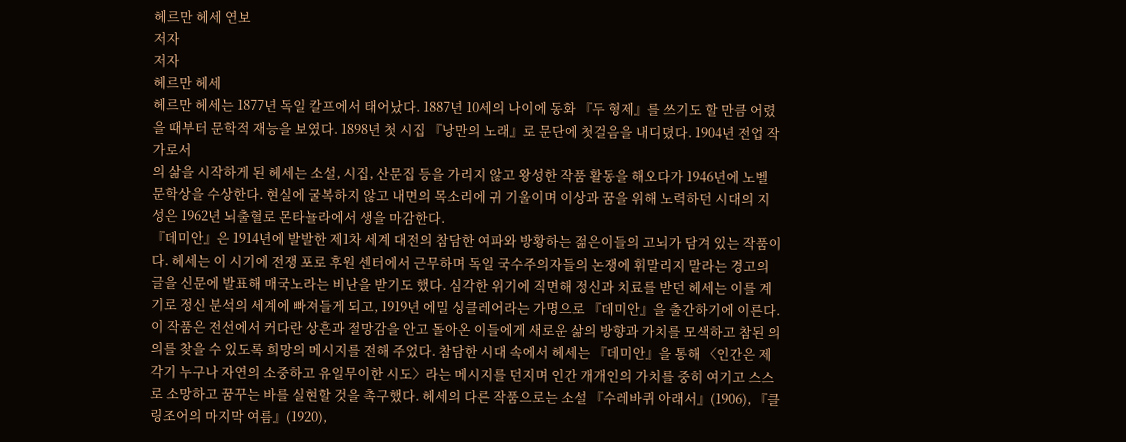헤르만 헤세 연보
저자
저자
헤르만 헤세
헤르만 헤세는 1877년 독일 칼프에서 태어났다. 1887년 10세의 나이에 동화 『두 형제』를 쓰기도 할 만큼 어렸을 때부터 문학적 재능을 보였다. 1898년 첫 시집 『낭만의 노래』로 문단에 첫걸음을 내디뎠다. 1904년 전업 작가로서
의 삶을 시작하게 된 헤세는 소설, 시집, 산문집 등을 가리지 않고 왕성한 작품 활동을 해오다가 1946년에 노벨 문학상을 수상한다. 현실에 굴복하지 않고 내면의 목소리에 귀 기울이며 이상과 꿈을 위해 노력하던 시대의 지성은 1962년 뇌출혈로 몬타뇰라에서 생을 마감한다.
『데미안』은 1914년에 발발한 제1차 세계 대전의 참담한 여파와 방황하는 젊은이들의 고뇌가 담겨 있는 작품이다. 헤세는 이 시기에 전쟁 포로 후원 센터에서 근무하며 독일 국수주의자들의 논쟁에 휘말리지 말라는 경고의 글을 신문에 발표해 매국노라는 비난을 받기도 했다. 심각한 위기에 직면해 정신과 치료를 받던 헤세는 이를 계기로 정신 분석의 세계에 빠져들게 되고, 1919년 에밀 싱클레어라는 가명으로 『데미안』을 출간하기에 이른다. 이 작품은 전선에서 커다란 상흔과 절망감을 안고 돌아온 이들에게 새로운 삶의 방향과 가치를 모색하고 참된 의의를 찾을 수 있도록 희망의 메시지를 전해 주었다. 참담한 시대 속에서 헤세는 『데미안』을 통해 〈인간은 제각기 누구나 자연의 소중하고 유일무이한 시도〉라는 메시지를 던지며 인간 개개인의 가치를 중히 여기고 스스로 소망하고 꿈꾸는 바를 실현할 것을 촉구했다. 헤세의 다른 작품으로는 소설 『수레바퀴 아래서』(1906), 『클링조어의 마지막 여름』(1920),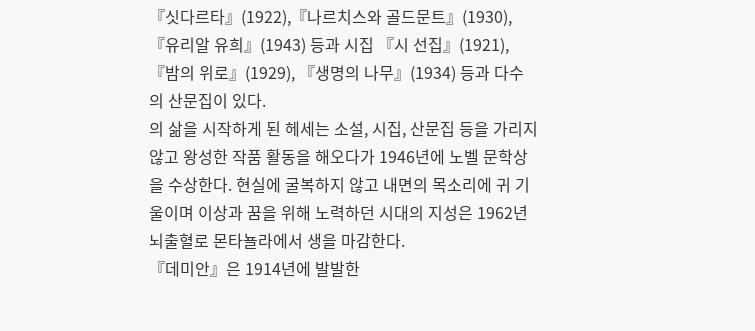『싯다르타』(1922),『나르치스와 골드문트』(1930), 『유리알 유희』(1943) 등과 시집 『시 선집』(1921), 『밤의 위로』(1929), 『생명의 나무』(1934) 등과 다수의 산문집이 있다.
의 삶을 시작하게 된 헤세는 소설, 시집, 산문집 등을 가리지 않고 왕성한 작품 활동을 해오다가 1946년에 노벨 문학상을 수상한다. 현실에 굴복하지 않고 내면의 목소리에 귀 기울이며 이상과 꿈을 위해 노력하던 시대의 지성은 1962년 뇌출혈로 몬타뇰라에서 생을 마감한다.
『데미안』은 1914년에 발발한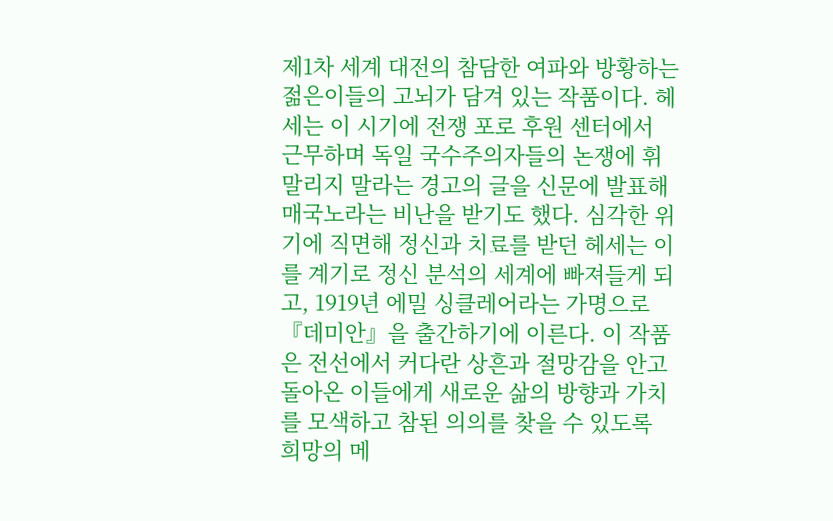제1차 세계 대전의 참담한 여파와 방황하는 젊은이들의 고뇌가 담겨 있는 작품이다. 헤세는 이 시기에 전쟁 포로 후원 센터에서 근무하며 독일 국수주의자들의 논쟁에 휘말리지 말라는 경고의 글을 신문에 발표해 매국노라는 비난을 받기도 했다. 심각한 위기에 직면해 정신과 치료를 받던 헤세는 이를 계기로 정신 분석의 세계에 빠져들게 되고, 1919년 에밀 싱클레어라는 가명으로 『데미안』을 출간하기에 이른다. 이 작품은 전선에서 커다란 상흔과 절망감을 안고 돌아온 이들에게 새로운 삶의 방향과 가치를 모색하고 참된 의의를 찾을 수 있도록 희망의 메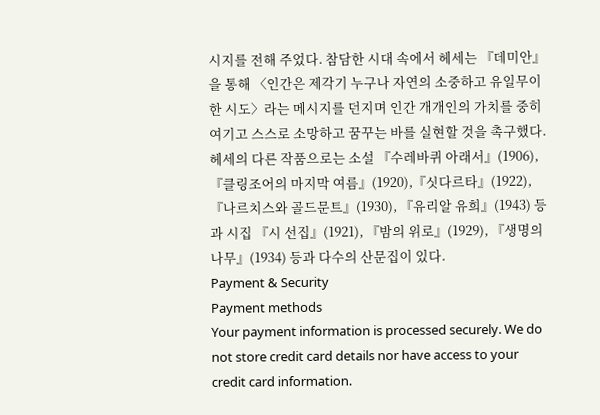시지를 전해 주었다. 참담한 시대 속에서 헤세는 『데미안』을 통해 〈인간은 제각기 누구나 자연의 소중하고 유일무이한 시도〉라는 메시지를 던지며 인간 개개인의 가치를 중히 여기고 스스로 소망하고 꿈꾸는 바를 실현할 것을 촉구했다. 헤세의 다른 작품으로는 소설 『수레바퀴 아래서』(1906), 『클링조어의 마지막 여름』(1920),『싯다르타』(1922),『나르치스와 골드문트』(1930), 『유리알 유희』(1943) 등과 시집 『시 선집』(1921), 『밤의 위로』(1929), 『생명의 나무』(1934) 등과 다수의 산문집이 있다.
Payment & Security
Payment methods
Your payment information is processed securely. We do not store credit card details nor have access to your credit card information.